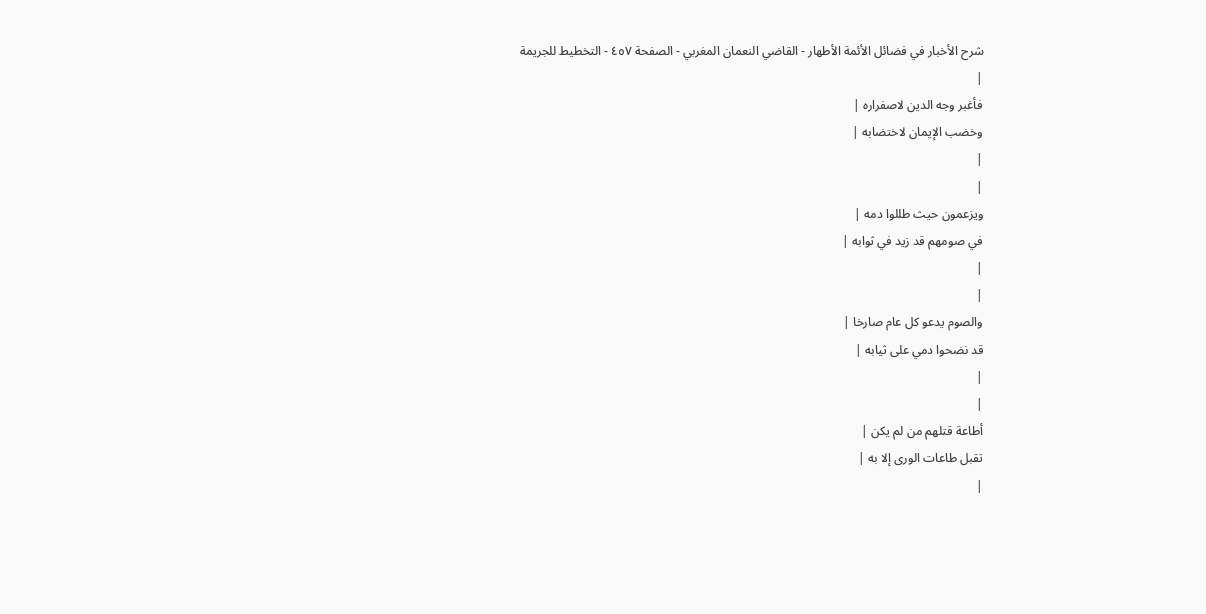شرح الأخبار في فضائل الأئمة الأطهار - القاضي النعمان المغربي - الصفحة ٤٥٧ - التخطيط للجريمة
|
فأغبر وجه الدين لاصفراره |
وخضب الإيمان لاختضابه |
|
|
ويزعمون حيث طللوا دمه |
في صومهم قد زيد في ثوابه |
|
|
والصوم يدعو كل عام صارخا |
قد نضحوا دمي على ثيابه |
|
|
أطاعة قتلهم من لم يكن |
تقبل طاعات الورى إلا به |
|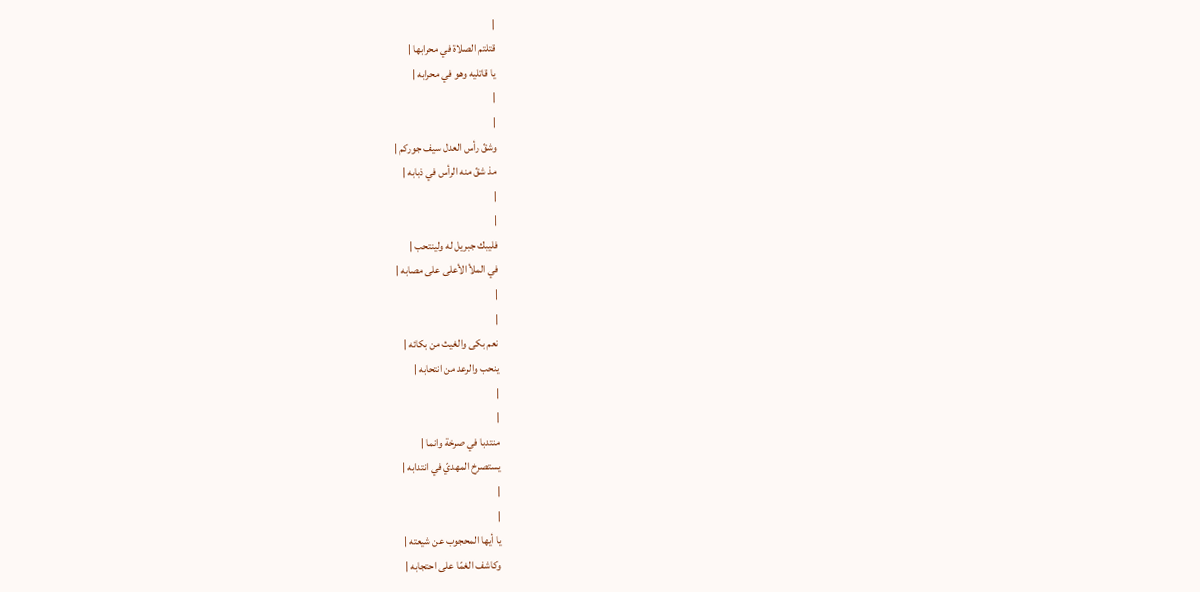|
قتلتم الصلاة في محرابها |
يا قاتليه وهو في محرابه |
|
|
وشقّ رأس العدل سيف جوركم |
مذ شقّ منه الرأس في ذبابه |
|
|
فليبك جبريل له ولينتحب |
في الملأ الأعلى على مصابه |
|
|
نعم بكى والغيث من بكائه |
ينحب والرعد من انتحابه |
|
|
منتدبا في صرخة وانما |
يستصرخ المهديّ في انتدابه |
|
|
يا أيها المحجوب عن شيعته |
وكاشف الغمّا على احتجابه |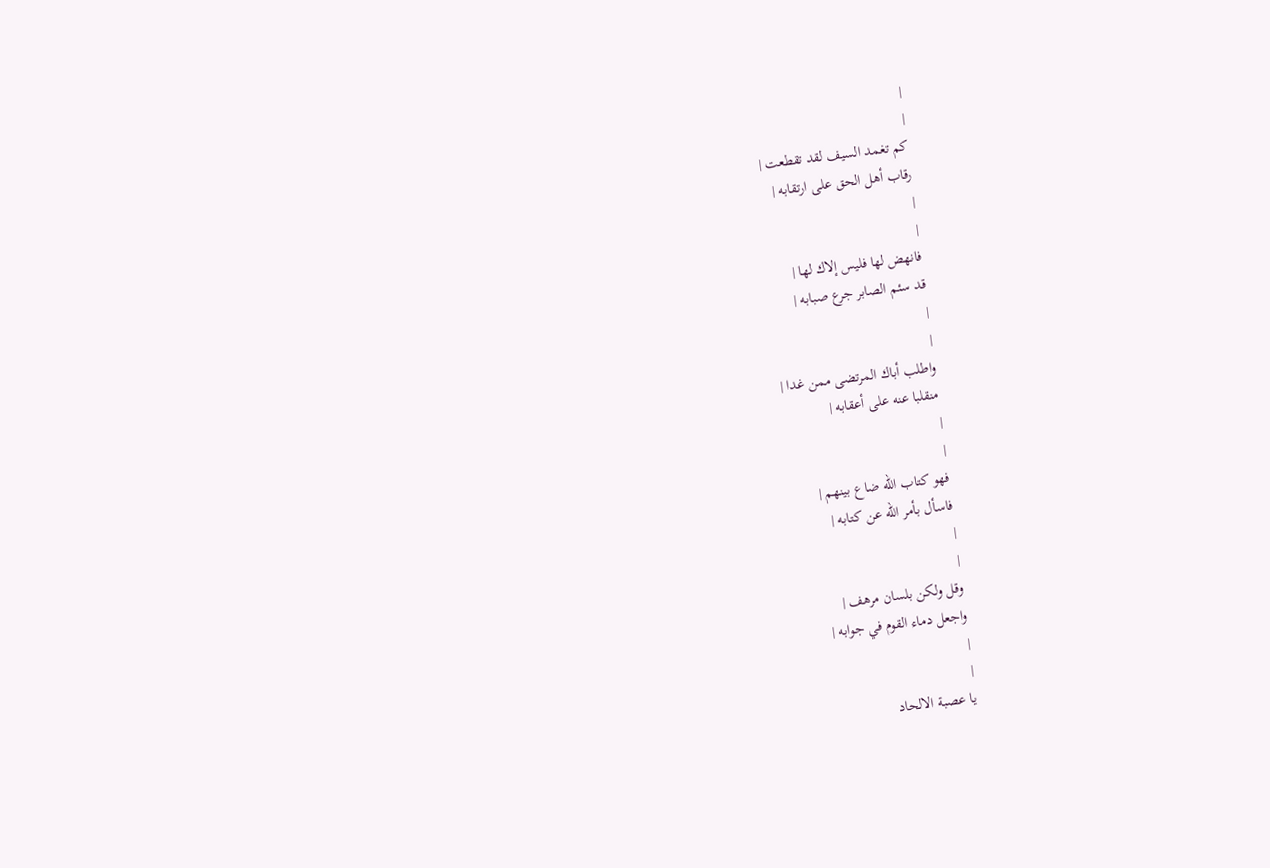|
|
كم تغمد السيف لقد تقطعت |
رقاب أهل الحق على ارتقابه |
|
|
فانهض لها فليس إلاك لها |
قد سئم الصابر جرع صبابه |
|
|
واطلب أباك المرتضى ممن غدا |
منقلبا عنه على أعقابه |
|
|
فهو كتاب الله ضاع بينهم |
فاسأل بأمر الله عن كتابه |
|
|
وقل ولكن بلسان مرهف |
واجعل دماء القوم في جوابه |
|
|
يا عصبة الالحاد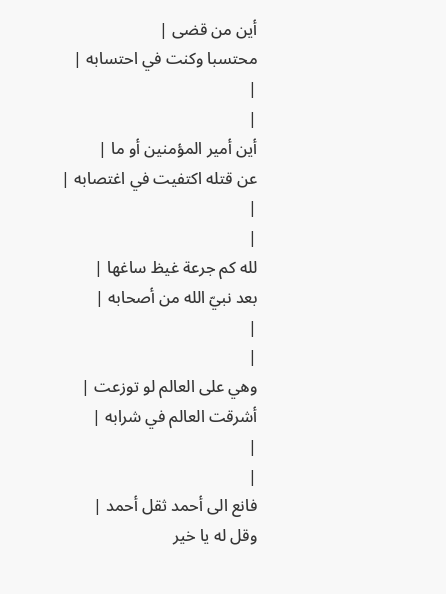أين من قضى |
محتسبا وكنت في احتسابه |
|
|
أين أمير المؤمنين أو ما |
عن قتله اكتفيت في اغتصابه |
|
|
لله كم جرعة غيظ ساغها |
بعد نبيّ الله من أصحابه |
|
|
وهي على العالم لو توزعت |
أشرقت العالم في شرابه |
|
|
فانع الى أحمد ثقل أحمد |
وقل له يا خير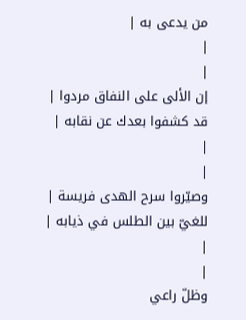من يدعى به |
|
|
إن الألى على النفاق مردوا |
قد كشفوا بعدك عن نقابه |
|
|
وصيّروا سرح الهدى فريسة |
للغيّ بين الطلس في ذيابه |
|
|
وظلّ راعي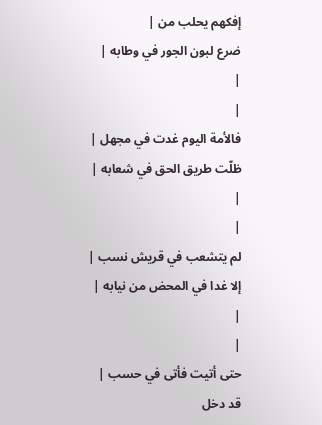إفكهم يحلب من |
ضرع لبون الجور في وطابه |
|
|
فالأمة اليوم غدت في مجهل |
ظلّت طريق الحق في شعابه |
|
|
لم يتشعب في قريش نسب |
إلا غدا في المحض من نيابه |
|
|
حتى أتيت فأتى في حسب |
قد دخل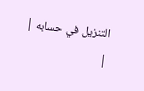التنزيل في حسابه |
|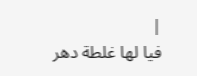|
فيا لها غلطة دهر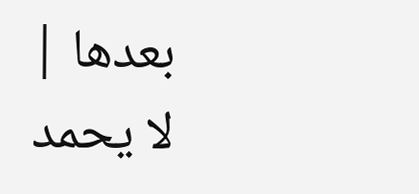بعدها |
لا يحمد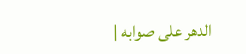الدهر على صوابه |